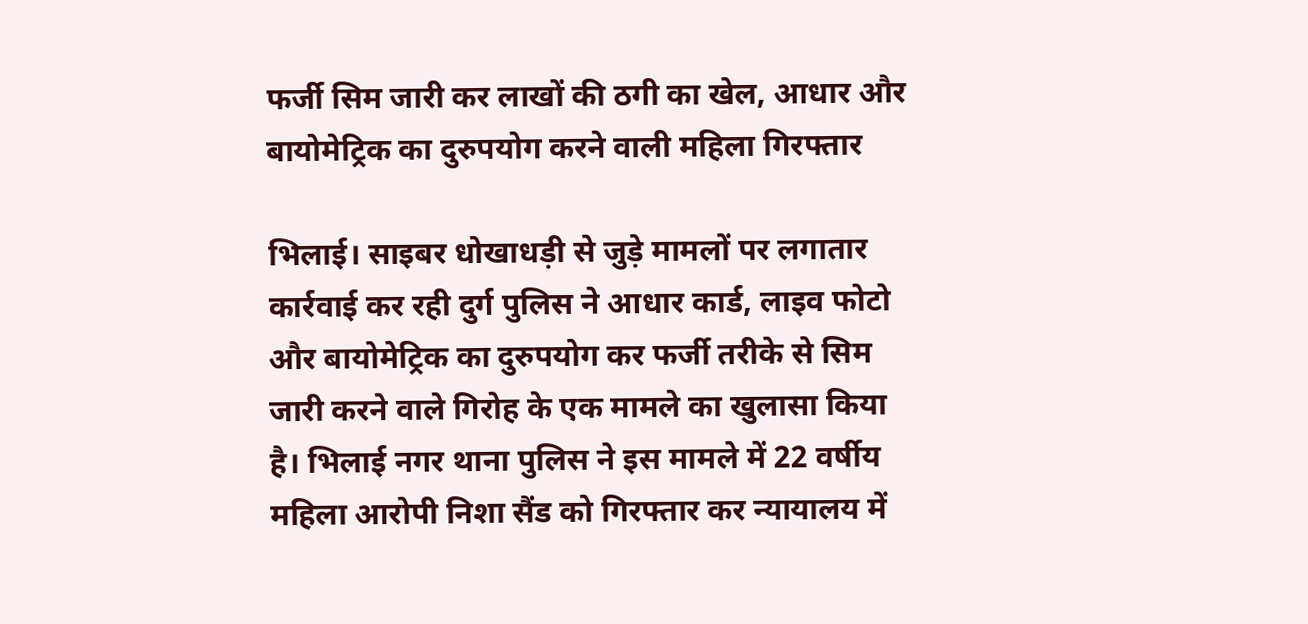फर्जी सिम जारी कर लाखों की ठगी का खेल, आधार और बायोमेट्रिक का दुरुपयोग करने वाली महिला गिरफ्तार

भिलाई। साइबर धोखाधड़ी से जुड़े मामलों पर लगातार कार्रवाई कर रही दुर्ग पुलिस ने आधार कार्ड, लाइव फोटो और बायोमेट्रिक का दुरुपयोग कर फर्जी तरीके से सिम जारी करने वाले गिरोह के एक मामले का खुलासा किया है। भिलाई नगर थाना पुलिस ने इस मामले में 22 वर्षीय महिला आरोपी निशा सैंड को गिरफ्तार कर न्यायालय में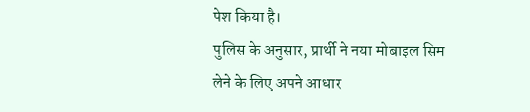पेश किया है।
पुलिस के अनुसार, प्रार्थी ने नया मोबाइल सिम लेने के लिए अपने आधार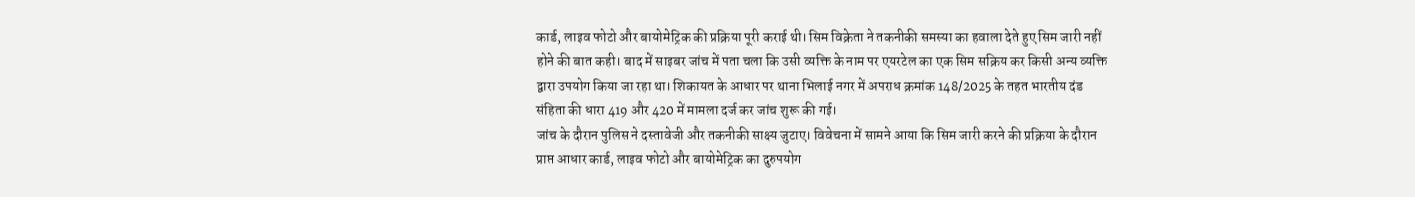कार्ड, लाइव फोटो और बायोमेट्रिक की प्रक्रिया पूरी कराई थी। सिम विक्रेता ने तकनीकी समस्या का हवाला देते हुए सिम जारी नहीं होने की बात कही। बाद में साइबर जांच में पता चला कि उसी व्यक्ति के नाम पर एयरटेल का एक सिम सक्रिय कर किसी अन्य व्यक्ति द्वारा उपयोग किया जा रहा था। शिकायत के आधार पर थाना भिलाई नगर में अपराध क्रमांक 148/2025 के तहत भारतीय दंड संहिता की धारा 419 और 420 में मामला दर्ज कर जांच शुरू की गई।
जांच के दौरान पुलिस ने दस्तावेजी और तकनीकी साक्ष्य जुटाए। विवेचना में सामने आया कि सिम जारी करने की प्रक्रिया के दौरान प्राप्त आधार कार्ड, लाइव फोटो और बायोमेट्रिक का दुरुपयोग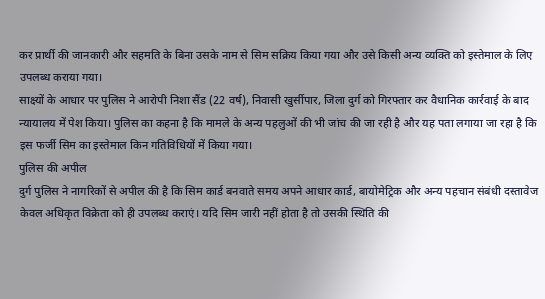कर प्रार्थी की जानकारी और सहमति के बिना उसके नाम से सिम सक्रिय किया गया और उसे किसी अन्य व्यक्ति को इस्तेमाल के लिए उपलब्ध कराया गया।
साक्ष्यों के आधार पर पुलिस ने आरोपी निशा सैंड (22 वर्ष), निवासी खुर्सीपार, जिला दुर्ग को गिरफ्तार कर वैधानिक कार्रवाई के बाद न्यायालय में पेश किया। पुलिस का कहना है कि मामले के अन्य पहलुओं की भी जांच की जा रही है और यह पता लगाया जा रहा है कि इस फर्जी सिम का इस्तेमाल किन गतिविधियों में किया गया।
पुलिस की अपील
दुर्ग पुलिस ने नागरिकों से अपील की है कि सिम कार्ड बनवाते समय अपने आधार कार्ड, बायोमेट्रिक और अन्य पहचान संबंधी दस्तावेज केवल अधिकृत विक्रेता को ही उपलब्ध कराएं। यदि सिम जारी नहीं होता है तो उसकी स्थिति की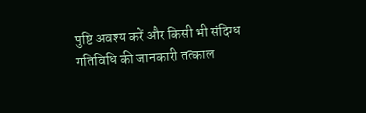पुष्टि अवश्य करें और किसी भी संदिग्ध गतिविधि की जानकारी तत्काल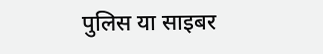पुलिस या साइबर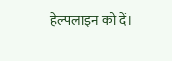हेल्पलाइन को दें।